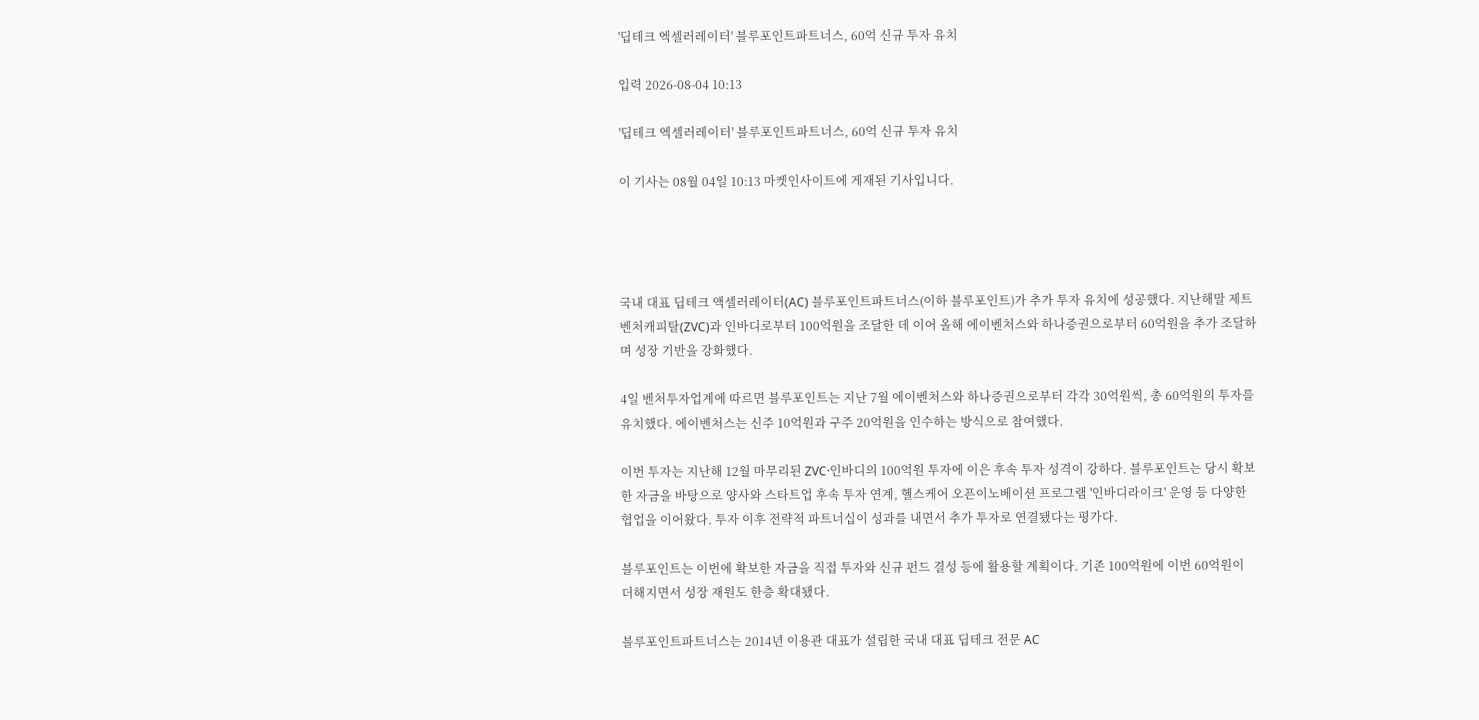'딥테크 엑셀러레이터' 블루포인트파트너스, 60억 신규 투자 유치

입력 2026-08-04 10:13

'딥테크 엑셀러레이터' 블루포인트파트너스, 60억 신규 투자 유치

이 기사는 08월 04일 10:13 마켓인사이트에 게재된 기사입니다.




국내 대표 딥테크 액셀러레이터(AC) 블루포인트파트너스(이하 블루포인트)가 추가 투자 유치에 성공했다. 지난해말 제트벤처캐피탈(ZVC)과 인바디로부터 100억원을 조달한 데 이어 올해 에이벤처스와 하나증권으로부터 60억원을 추가 조달하며 성장 기반을 강화했다.

4일 벤처투자업계에 따르면 블루포인트는 지난 7월 에이벤처스와 하나증권으로부터 각각 30억원씩, 총 60억원의 투자를 유치했다. 에이벤처스는 신주 10억원과 구주 20억원을 인수하는 방식으로 참여했다.

이번 투자는 지난해 12월 마무리된 ZVC·인바디의 100억원 투자에 이은 후속 투자 성격이 강하다. 블루포인트는 당시 확보한 자금을 바탕으로 양사와 스타트업 후속 투자 연계, 헬스케어 오픈이노베이션 프로그램 '인바디라이크' 운영 등 다양한 협업을 이어왔다. 투자 이후 전략적 파트너십이 성과를 내면서 추가 투자로 연결됐다는 평가다.

블루포인트는 이번에 확보한 자금을 직접 투자와 신규 펀드 결성 등에 활용할 계획이다. 기존 100억원에 이번 60억원이 더해지면서 성장 재원도 한층 확대됐다.

블루포인트파트너스는 2014년 이용관 대표가 설립한 국내 대표 딥테크 전문 AC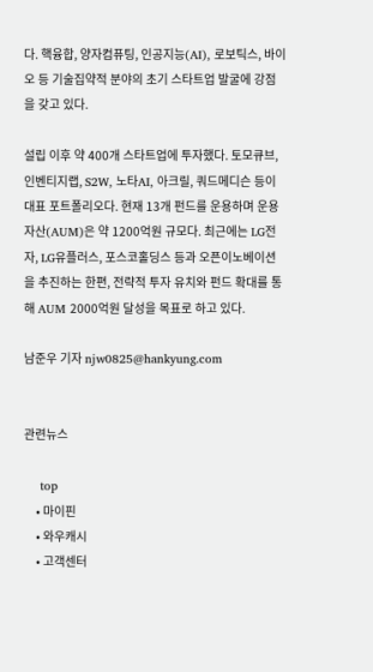다. 핵융합, 양자컴퓨팅, 인공지능(AI), 로보틱스, 바이오 등 기술집약적 분야의 초기 스타트업 발굴에 강점을 갖고 있다.

설립 이후 약 400개 스타트업에 투자했다. 토모큐브, 인벤티지랩, S2W, 노타AI, 아크릴, 쿼드메디슨 등이 대표 포트폴리오다. 현재 13개 펀드를 운용하며 운용자산(AUM)은 약 1200억원 규모다. 최근에는 LG전자, LG유플러스, 포스코홀딩스 등과 오픈이노베이션을 추진하는 한편, 전략적 투자 유치와 펀드 확대를 통해 AUM 2000억원 달성을 목표로 하고 있다.

남준우 기자 njw0825@hankyung.com


관련뉴스

    top
    • 마이핀
    • 와우캐시
    • 고객센터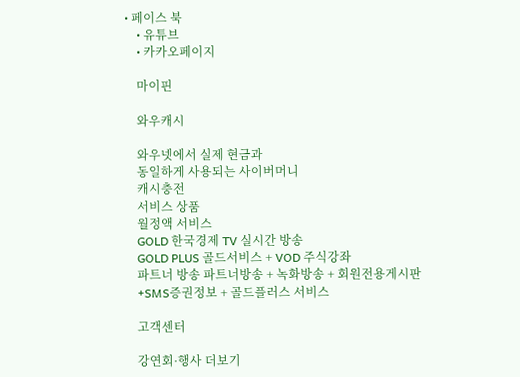• 페이스 북
    • 유튜브
    • 카카오페이지

    마이핀

    와우캐시

    와우넷에서 실제 현금과
    동일하게 사용되는 사이버머니
    캐시충전
    서비스 상품
    월정액 서비스
    GOLD 한국경제 TV 실시간 방송
    GOLD PLUS 골드서비스 + VOD 주식강좌
    파트너 방송 파트너방송 + 녹화방송 + 회원전용게시판
    +SMS증권정보 + 골드플러스 서비스

    고객센터

    강연회·행사 더보기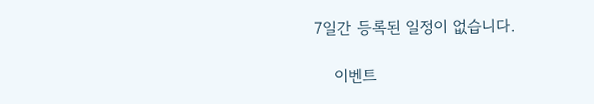7일간 등록된 일정이 없습니다.

    이벤트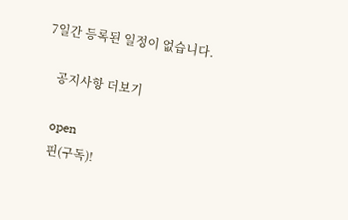7일간 등록된 일정이 없습니다.

    공지사항 더보기

    open
    핀(구독)!